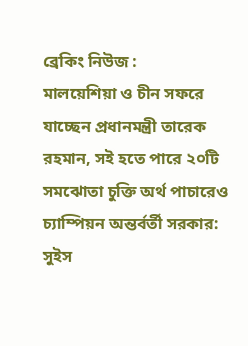ব্রেকিং নিউজ :
মালয়েশিয়া ও চীন সফরে যাচ্ছেন প্রধানমন্ত্রী তারেক রহমান, সই হতে পারে ২০টি সমঝোতা চুক্তি অর্থ পাচারেও চ্যাম্পিয়ন অন্তর্বর্তী সরকার: সুইস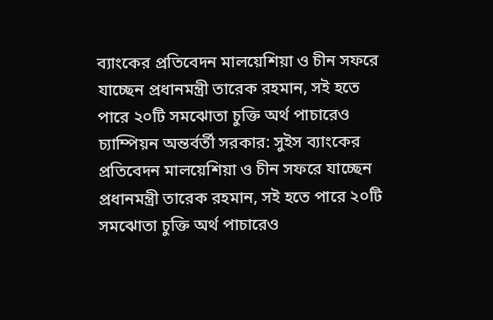ব্যাংকের প্রতিবেদন মালয়েশিয়া ও চীন সফরে যাচ্ছেন প্রধানমন্ত্রী তারেক রহমান, সই হতে পারে ২০টি সমঝোতা চুক্তি অর্থ পাচারেও চ্যাম্পিয়ন অন্তর্বর্তী সরকার: সুইস ব্যাংকের প্রতিবেদন মালয়েশিয়া ও চীন সফরে যাচ্ছেন প্রধানমন্ত্রী তারেক রহমান, সই হতে পারে ২০টি সমঝোতা চুক্তি অর্থ পাচারেও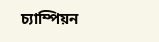চ্যাম্পিয়ন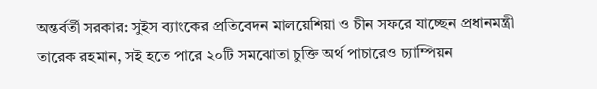অন্তর্বর্তী সরকার: সুইস ব্যাংকের প্রতিবেদন মালয়েশিয়া ও চীন সফরে যাচ্ছেন প্রধানমন্ত্রী তারেক রহমান, সই হতে পারে ২০টি সমঝোতা চুক্তি অর্থ পাচারেও চ্যাম্পিয়ন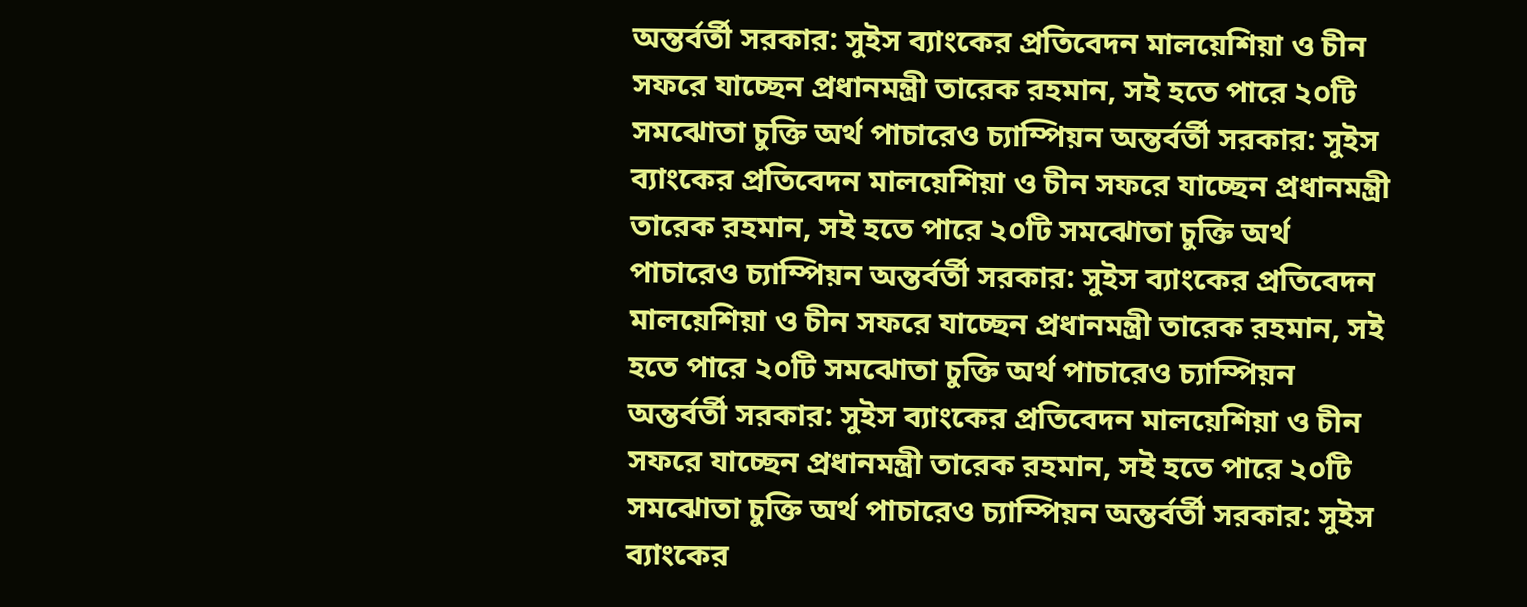অন্তর্বর্তী সরকার: সুইস ব্যাংকের প্রতিবেদন মালয়েশিয়া ও চীন সফরে যাচ্ছেন প্রধানমন্ত্রী তারেক রহমান, সই হতে পারে ২০টি সমঝোতা চুক্তি অর্থ পাচারেও চ্যাম্পিয়ন অন্তর্বর্তী সরকার: সুইস ব্যাংকের প্রতিবেদন মালয়েশিয়া ও চীন সফরে যাচ্ছেন প্রধানমন্ত্রী তারেক রহমান, সই হতে পারে ২০টি সমঝোতা চুক্তি অর্থ পাচারেও চ্যাম্পিয়ন অন্তর্বর্তী সরকার: সুইস ব্যাংকের প্রতিবেদন মালয়েশিয়া ও চীন সফরে যাচ্ছেন প্রধানমন্ত্রী তারেক রহমান, সই হতে পারে ২০টি সমঝোতা চুক্তি অর্থ পাচারেও চ্যাম্পিয়ন অন্তর্বর্তী সরকার: সুইস ব্যাংকের প্রতিবেদন মালয়েশিয়া ও চীন সফরে যাচ্ছেন প্রধানমন্ত্রী তারেক রহমান, সই হতে পারে ২০টি সমঝোতা চুক্তি অর্থ পাচারেও চ্যাম্পিয়ন অন্তর্বর্তী সরকার: সুইস ব্যাংকের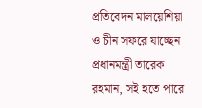প্রতিবেদন মালয়েশিয়া ও চীন সফরে যাচ্ছেন প্রধানমন্ত্রী তারেক রহমান, সই হতে পারে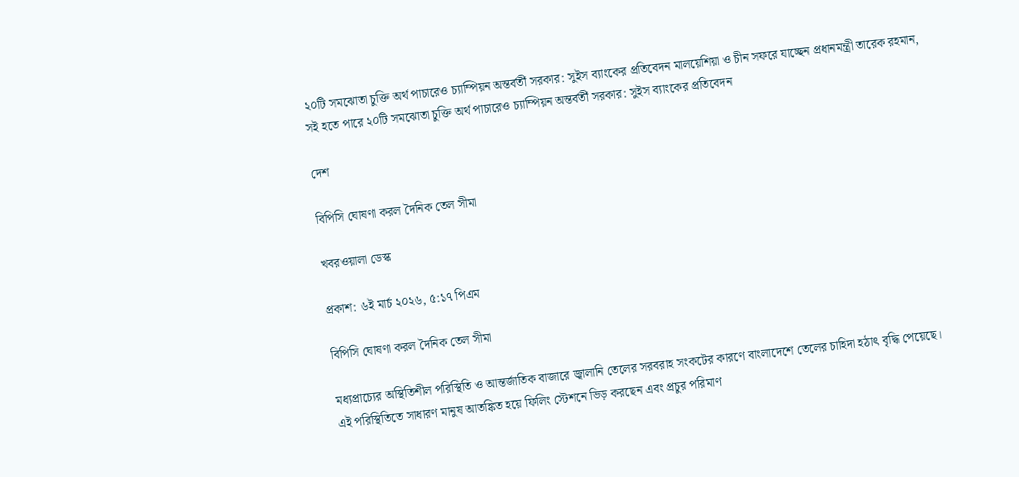২০টি সমঝোতা চুক্তি অর্থ পাচারেও চ্যাম্পিয়ন অন্তর্বর্তী সরকার: সুইস ব্যাংকের প্রতিবেদন মালয়েশিয়া ও চীন সফরে যাচ্ছেন প্রধানমন্ত্রী তারেক রহমান, সই হতে পারে ২০টি সমঝোতা চুক্তি অর্থ পাচারেও চ্যাম্পিয়ন অন্তর্বর্তী সরকার: সুইস ব্যাংকের প্রতিবেদন

দেশ

বিপিসি ঘোষণা করল দৈনিক তেল সীমা

খবরওয়ালা ডেস্ক

প্রকাশ: ৬ই মার্চ ২০২৬, ৫:১৭ পিএম

বিপিসি ঘোষণা করল দৈনিক তেল সীমা

মধ্যপ্রাচ্যের অস্থিতিশীল পরিস্থিতি ও আন্তর্জাতিক বাজারে জ্বালানি তেলের সরবরাহ সংকটের কারণে বাংলাদেশে তেলের চাহিদা হঠাৎ বৃদ্ধি পেয়েছে। এই পরিস্থিতিতে সাধারণ মানুষ আতঙ্কিত হয়ে ফিলিং স্টেশনে ভিড় করছেন এবং প্রচুর পরিমাণ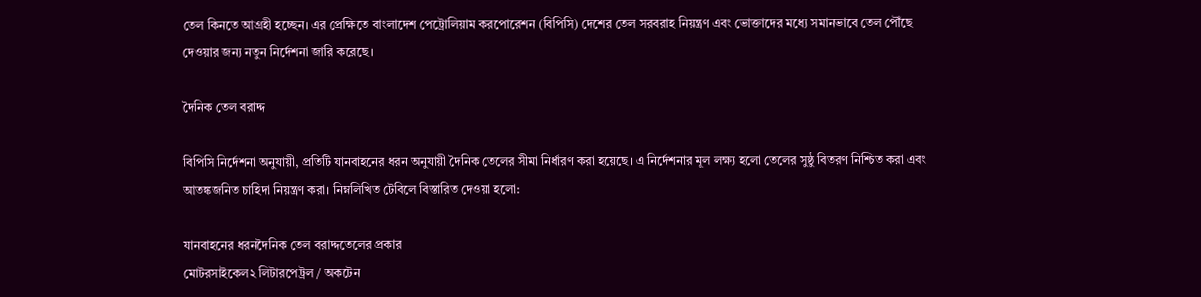তেল কিনতে আগ্রহী হচ্ছেন। এর প্রেক্ষিতে বাংলাদেশ পেট্রোলিয়াম করপোরেশন (বিপিসি) দেশের তেল সরবরাহ নিয়ন্ত্রণ এবং ভোক্তাদের মধ্যে সমানভাবে তেল পৌঁছে দেওয়ার জন্য নতুন নির্দেশনা জারি করেছে।

দৈনিক তেল বরাদ্দ

বিপিসি নির্দেশনা অনুযায়ী, প্রতিটি যানবাহনের ধরন অনুযায়ী দৈনিক তেলের সীমা নির্ধারণ করা হয়েছে। এ নির্দেশনার মূল লক্ষ্য হলো তেলের সুষ্ঠু বিতরণ নিশ্চিত করা এবং আতঙ্কজনিত চাহিদা নিয়ন্ত্রণ করা। নিম্নলিখিত টেবিলে বিস্তারিত দেওয়া হলো:

যানবাহনের ধরনদৈনিক তেল বরাদ্দতেলের প্রকার
মোটরসাইকেল২ লিটারপেট্রল / অকটেন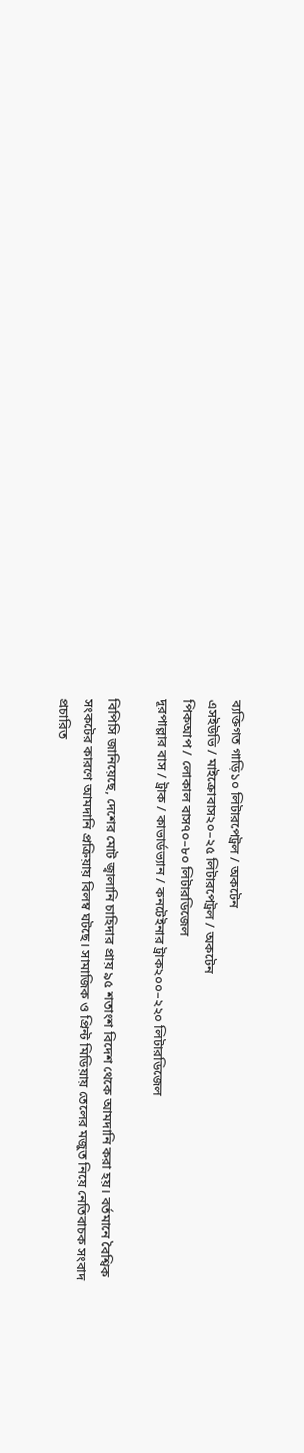ব্যক্তিগত গাড়ি১০ লিটারপেট্রল / অকটেন
এসইউভি / মাইক্রোবাস২০–২৫ লিটারপেট্রল / অকটেন
পিকআপ / লোকাল বাস৭০–৮০ লিটারডিজেল
দূরপাল্লার বাস / ট্রাক / কাভার্ডভ্যান / কনটেইনার ট্রাক২০০–২২০ লিটারডিজেল

বিপিসি জানিয়েছে, দেশের মোট জ্বালানি চাহিদার প্রায় ৯৫ শতাংশ বিদেশ থেকে আমদানি করা হয়। বর্তমানে বৈশ্বিক সংকটের কারণে আমদানি প্রক্রিয়ায় বিলম্ব ঘটছে। সামাজিক ও প্রিন্ট মিডিয়ায় তেলের মজুত নিয়ে নেতিবাচক সংবাদ প্রচারিত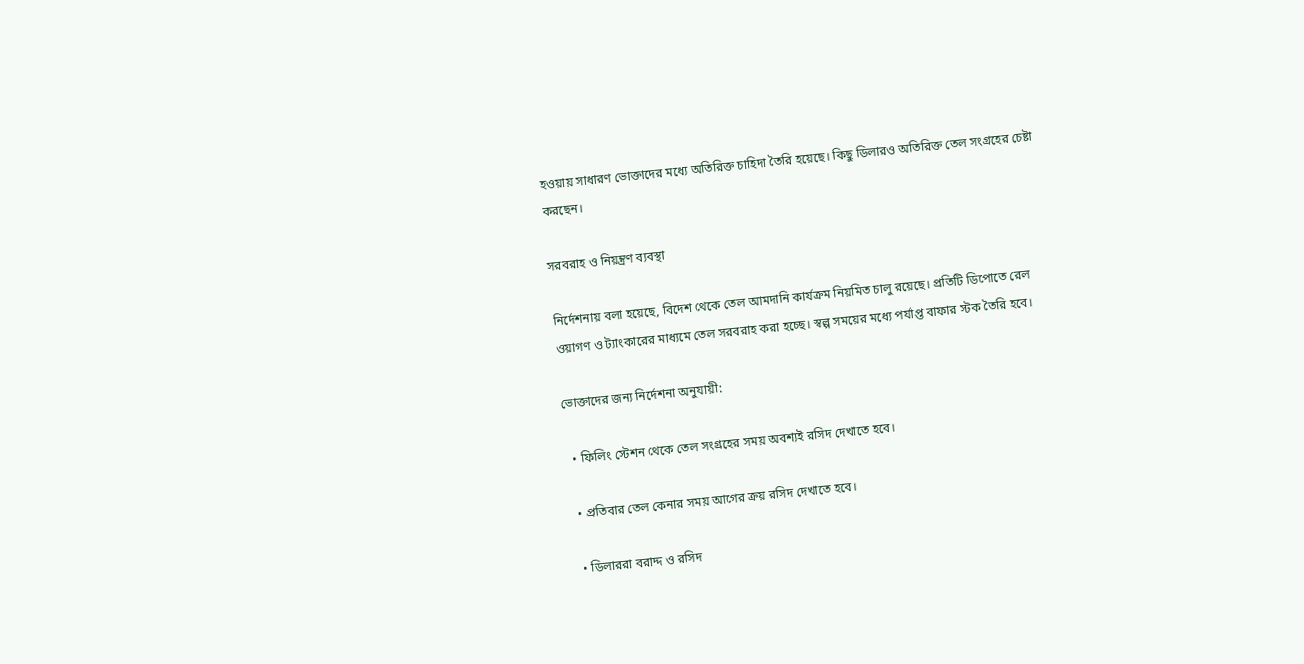হওয়ায় সাধারণ ভোক্তাদের মধ্যে অতিরিক্ত চাহিদা তৈরি হয়েছে। কিছু ডিলারও অতিরিক্ত তেল সংগ্রহের চেষ্টা করছেন।

সরবরাহ ও নিয়ন্ত্রণ ব্যবস্থা

নির্দেশনায় বলা হয়েছে, বিদেশ থেকে তেল আমদানি কার্যক্রম নিয়মিত চালু রয়েছে। প্রতিটি ডিপোতে রেল ওয়াগণ ও ট্যাংকারের মাধ্যমে তেল সরবরাহ করা হচ্ছে। স্বল্প সময়ের মধ্যে পর্যাপ্ত বাফার স্টক তৈরি হবে।

ভোক্তাদের জন্য নির্দেশনা অনুযায়ী:

  • ফিলিং স্টেশন থেকে তেল সংগ্রহের সময় অবশ্যই রসিদ দেখাতে হবে।

  • প্রতিবার তেল কেনার সময় আগের ক্রয় রসিদ দেখাতে হবে।

  • ডিলাররা বরাদ্দ ও রসিদ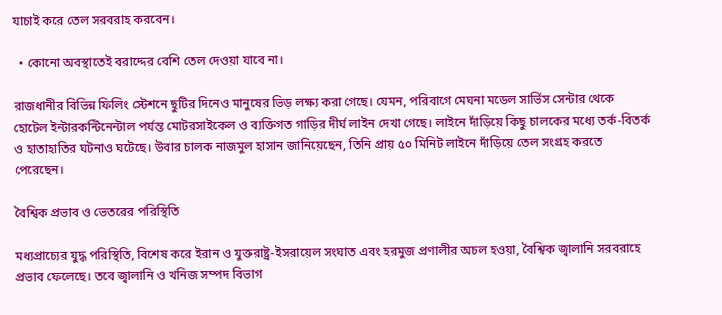যাচাই করে তেল সরবরাহ করবেন।

  • কোনো অবস্থাতেই বরাদ্দের বেশি তেল দেওয়া যাবে না।

রাজধানীর বিভিন্ন ফিলিং স্টেশনে ছুটির দিনেও মানুষের ভিড় লক্ষ্য করা গেছে। যেমন, পরিবাগে মেঘনা মডেল সার্ভিস সেন্টার থেকে হোটেল ইন্টারকন্টিনেন্টাল পর্যন্ত মোটরসাইকেল ও ব্যক্তিগত গাড়ির দীর্ঘ লাইন দেখা গেছে। লাইনে দাঁড়িয়ে কিছু চালকের মধ্যে তর্ক-বিতর্ক ও হাতাহাতির ঘটনাও ঘটেছে। উবার চালক নাজমুল হাসান জানিয়েছেন, তিনি প্রায় ৫০ মিনিট লাইনে দাঁড়িয়ে তেল সংগ্রহ করতে পেরেছেন।

বৈশ্বিক প্রভাব ও ভেতরের পরিস্থিতি

মধ্যপ্রাচ্যের যুদ্ধ পরিস্থিতি, বিশেষ করে ইরান ও যুক্তরাষ্ট্র-ইসরায়েল সংঘাত এবং হরমুজ প্রণালীর অচল হওয়া, বৈশ্বিক জ্বালানি সরবরাহে প্রভাব ফেলেছে। তবে জ্বালানি ও খনিজ সম্পদ বিভাগ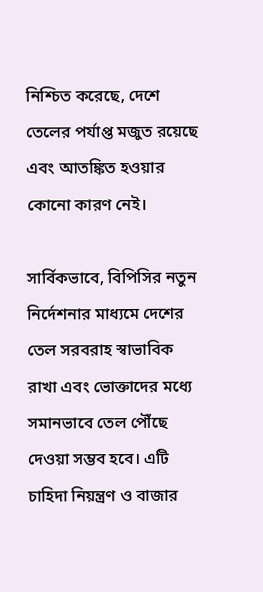নিশ্চিত করেছে, দেশে তেলের পর্যাপ্ত মজুত রয়েছে এবং আতঙ্কিত হওয়ার কোনো কারণ নেই।

সার্বিকভাবে, বিপিসির নতুন নির্দেশনার মাধ্যমে দেশের তেল সরবরাহ স্বাভাবিক রাখা এবং ভোক্তাদের মধ্যে সমানভাবে তেল পৌঁছে দেওয়া সম্ভব হবে। এটি চাহিদা নিয়ন্ত্রণ ও বাজার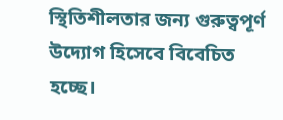স্থিতিশীলতার জন্য গুরুত্বপূর্ণ উদ্যোগ হিসেবে বিবেচিত হচ্ছে।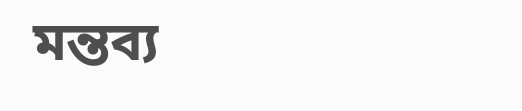মন্তব্য